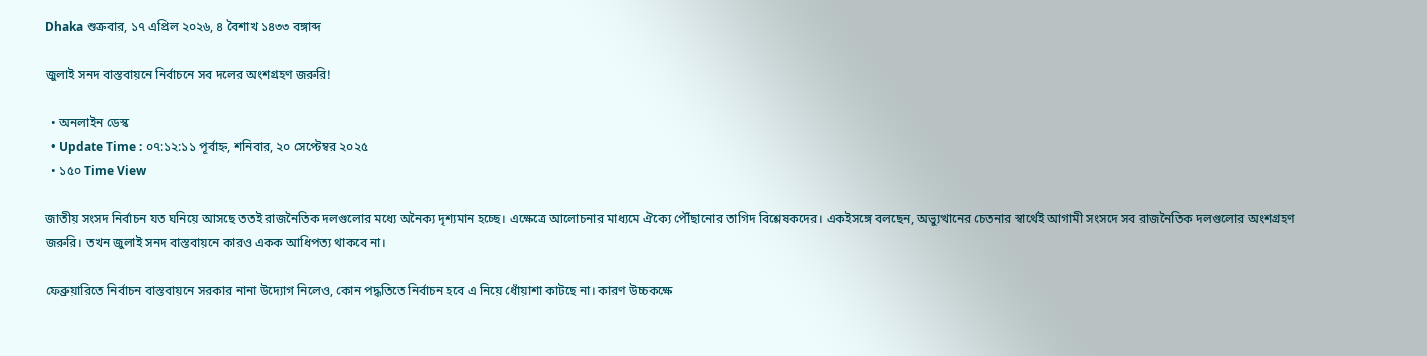Dhaka শুক্রবার, ১৭ এপ্রিল ২০২৬, ৪ বৈশাখ ১৪৩৩ বঙ্গাব্দ

জুলাই সনদ বাস্তবায়নে নির্বাচনে সব দলের অংশগ্রহণ জরুরি!

  • অনলাইন ডেস্ক
  • Update Time : ০৭:১২:১১ পূর্বাহ্ন, শনিবার, ২০ সেপ্টেম্বর ২০২৫
  • ১৫০ Time View

জাতীয় সংসদ নির্বাচন যত ঘনিয়ে আসছে ততই রাজনৈতিক দলগুলোর মধ্যে অনৈক্য দৃশ্যমান হচ্ছে। এক্ষেত্রে আলোচনার মাধ্যমে ঐক্যে পৌঁছানোর তাগিদ বিশ্লেষকদের। একইসঙ্গে বলছেন, অভ্যুত্থানের চেতনার স্বার্থেই আগামী সংসদে সব রাজনৈতিক দলগুলোর অংশগ্রহণ জরুরি। তখন জুলাই সনদ বাস্তবায়নে কারও একক আধিপত্য থাকবে না।

ফেব্রুয়ারিতে নির্বাচন বাস্তবায়নে সরকার নানা উদ্যোগ নিলেও, কোন পদ্ধতিতে নির্বাচন হবে এ নিয়ে ধোঁয়াশা কাটছে না। কারণ উচ্চকক্ষে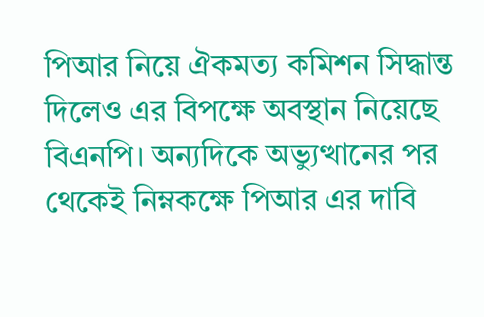পিআর নিয়ে ঐকমত্য কমিশন সিদ্ধান্ত দিলেও এর বিপক্ষে অবস্থান নিয়েছে বিএনপি। অন্যদিকে অভ্যুত্থানের পর থেকেই নিম্নকক্ষে পিআর এর দাবি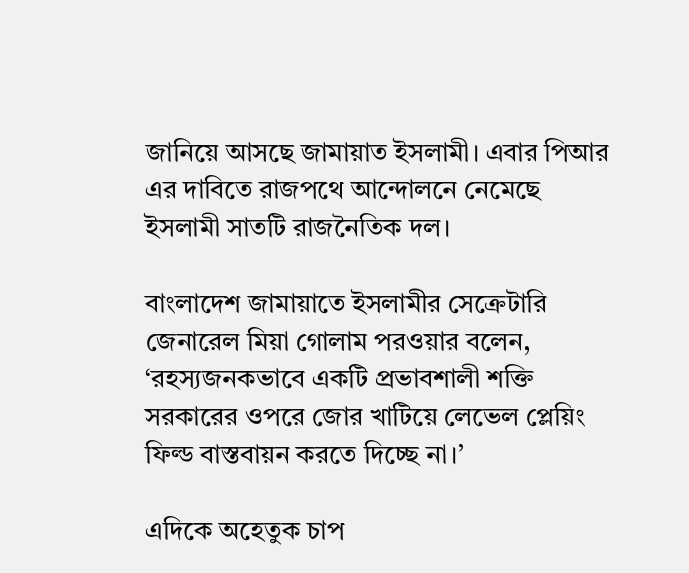জানিয়ে আসছে জামায়াত ইসলামী। এবার পিআর এর দাবিতে রাজপথে আন্দোলনে নেমেছে ইসলামী সাতটি রাজনৈতিক দল।

বাংলাদেশ জামায়াতে ইসলামীর সেক্রেটারি জেনারেল মিয়া গোলাম পরওয়ার বলেন, ‘রহস্যজনকভাবে একটি প্রভাবশালী শক্তি সরকারের ওপরে জোর খাটিয়ে লেভেল প্লেয়িং ফিল্ড বাস্তবায়ন করতে দিচ্ছে না।’

এদিকে অহেতুক চাপ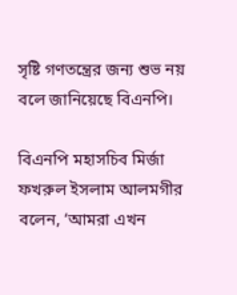সৃষ্টি গণতন্ত্রের জন্য শুভ নয় বলে জানিয়েছে বিএনপি।

বিএনপি মহাসচিব মির্জা ফখরুল ইসলাম আলমগীর বলেন, ‘আমরা এখন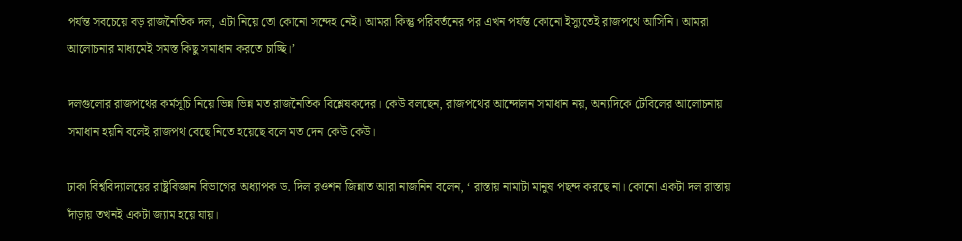পর্যন্ত সবচেয়ে বড় রাজনৈতিক দল, এটা নিয়ে তো কোনো সন্দেহ নেই। আমরা কিন্তু পরিবর্তনের পর এখন পর্যন্ত কোনো ইস্যুতেই রাজপথে আসিনি। আমরা আলোচনার মাধ্যমেই সমস্ত কিছু সমাধান করতে চাচ্ছি।’

দলগুলোর রাজপথের কর্মসূচি নিয়ে ভিন্ন ভিন্ন মত রাজনৈতিক বিশ্লেষকদের। কেউ বলছেন, রাজপথের আন্দোলন সমাধান নয়, অন্যদিকে টেবিলের আলোচনায় সমাধান হয়নি বলেই রাজপথ বেছে নিতে হয়েছে বলে মত দেন কেউ কেউ।

ঢাকা বিশ্ববিদ্যালয়ের রাষ্ট্রবিজ্ঞান বিভাগের অধ্যাপক ড. দিল রওশন জিন্নাত আরা নাজনিন বলেন, ‘ রাস্তায় নামাটা মানুষ পছন্দ করছে না। কোনো একটা দল রাস্তায় দাঁড়ায় তখনই একটা জ্যাম হয়ে যায়।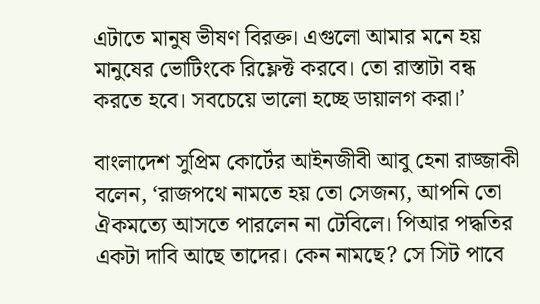এটাতে মানুষ ভীষণ বিরক্ত। এগুলো আমার মনে হয় মানুষের ভোটিংকে রিফ্লেক্ট করবে। তো রাস্তাটা বন্ধ করতে হবে। সবচেয়ে ভালো হচ্ছে ডায়ালগ করা।’

বাংলাদেশ সুপ্রিম কোর্টের আইনজীবী আবু হেনা রাজ্জাকী বলেন, ‘রাজপথে নামতে হয় তো সেজন্য, আপনি তো ঐকমত্যে আসতে পারলেন না টেবিলে। পিআর পদ্ধতির একটা দাবি আছে তাদের। কেন নামছে? সে সিট পাবে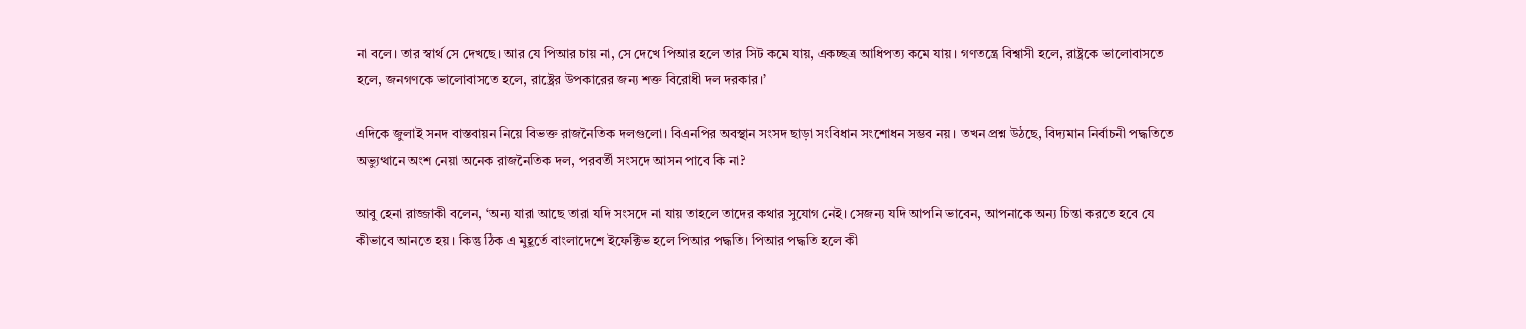না বলে। তার স্বার্থ সে দেখছে। আর যে পিআর চায় না, সে দেখে পিআর হলে তার সিট কমে যায়, একচ্ছত্র আধিপত্য কমে যায়। গণতন্ত্রে বিশ্বাসী হলে, রাষ্ট্রকে ভালোবাসতে হলে, জনগণকে ভালোবাসতে হলে, রাষ্ট্রের উপকারের জন্য শক্ত বিরোধী দল দরকার।’

এদিকে জুলাই সনদ বাস্তবায়ন নিয়ে বিভক্ত রাজনৈতিক দলগুলো। বিএনপির অবস্থান সংসদ ছাড়া সংবিধান সংশোধন সম্ভব নয়। তখন প্রশ্ন উঠছে, বিদ্যমান নির্বাচনী পদ্ধতিতে অভ্যুত্থানে অংশ নেয়া অনেক রাজনৈতিক দল, পরবর্তী সংসদে আসন পাবে কি না?

আবু হেনা রাজ্জাকী বলেন, ‘অন্য যারা আছে তারা যদি সংসদে না যায় তাহলে তাদের কথার সুযোগ নেই। সেজন্য যদি আপনি ভাবেন, আপনাকে অন্য চিন্তা করতে হবে যে কীভাবে আনতে হয়। কিন্তু ঠিক এ মুহূর্তে বাংলাদেশে ইফেক্টিভ হলে পিআর পদ্ধতি। পিআর পদ্ধতি হলে কী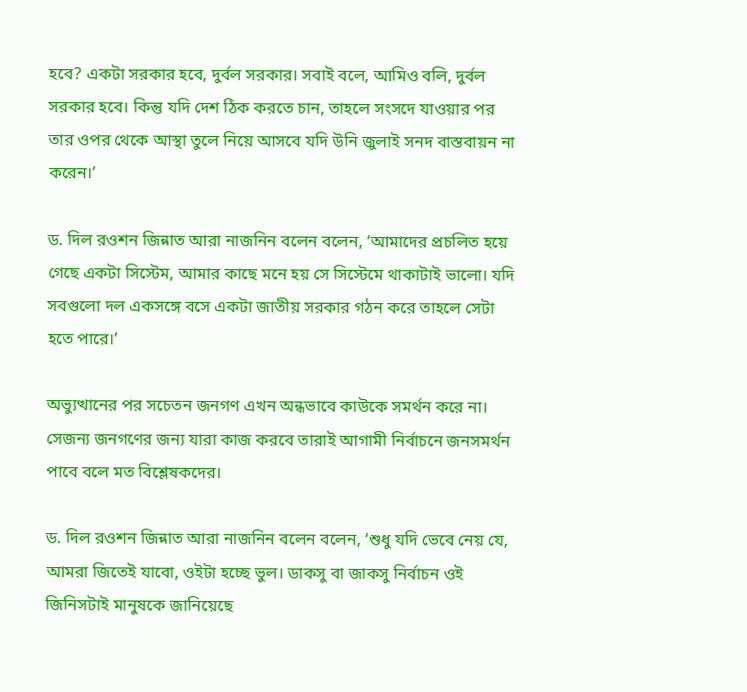হবে? একটা সরকার হবে, দুর্বল সরকার। সবাই বলে, আমিও বলি, দুর্বল সরকার হবে। কিন্তু যদি দেশ ঠিক করতে চান, তাহলে সংসদে যাওয়ার পর তার ওপর থেকে আস্থা তুলে নিয়ে আসবে যদি উনি জুলাই সনদ বাস্তবায়ন না করেন।’

ড. দিল রওশন জিন্নাত আরা নাজনিন বলেন বলেন, ‘আমাদের প্রচলিত হয়ে গেছে একটা সিস্টেম, আমার কাছে মনে হয় সে সিস্টেমে থাকাটাই ভালো। যদি সবগুলো দল একসঙ্গে বসে একটা জাতীয় সরকার গঠন করে তাহলে সেটা হতে পারে।’

অভ্যুত্থানের পর সচেতন জনগণ এখন অন্ধভাবে কাউকে সমর্থন করে না। সেজন্য জনগণের জন্য যারা কাজ করবে তারাই আগামী নির্বাচনে জনসমর্থন পাবে বলে মত বিশ্লেষকদের।

ড. দিল রওশন জিন্নাত আরা নাজনিন বলেন বলেন, ‘শুধু যদি ভেবে নেয় যে, আমরা জিতেই যাবো, ওইটা হচ্ছে ভুল। ডাকসু বা জাকসু নির্বাচন ওই জিনিসটাই মানুষকে জানিয়েছে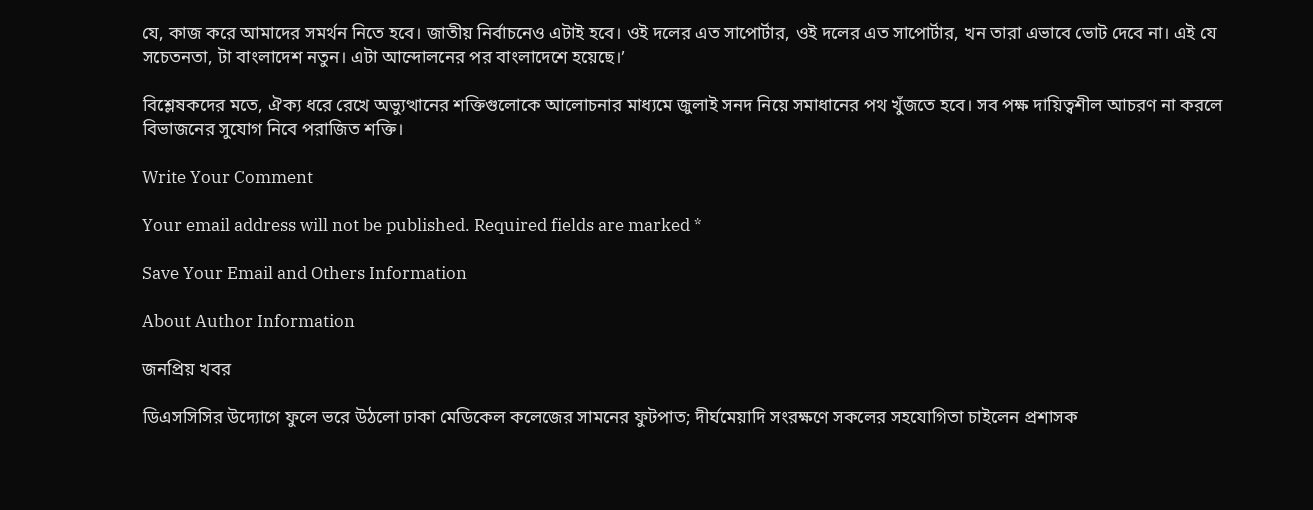যে, কাজ করে আমাদের সমর্থন নিতে হবে। জাতীয় নির্বাচনেও এটাই হবে। ওই দলের এত সাপোর্টার, ওই দলের এত সাপোর্টার, খন তারা এভাবে ভোট দেবে না। এই যে সচেতনতা, টা বাংলাদেশ নতুন। এটা আন্দোলনের পর বাংলাদেশে হয়েছে।’

বিশ্লেষকদের মতে, ঐক্য ধরে রেখে অভ্যুত্থানের শক্তিগুলোকে আলোচনার মাধ্যমে জুলাই সনদ নিয়ে সমাধানের পথ খুঁজতে হবে। সব পক্ষ দায়িত্বশীল আচরণ না করলে বিভাজনের সুযোগ নিবে পরাজিত শক্তি।

Write Your Comment

Your email address will not be published. Required fields are marked *

Save Your Email and Others Information

About Author Information

জনপ্রিয় খবর

ডিএসসিসির উদ্যোগে ফুলে ভরে উঠলো ঢাকা মেডিকেল কলেজের সামনের ফুটপাত; দীর্ঘমেয়াদি সংরক্ষণে সকলের সহযোগিতা চাইলেন প্রশাসক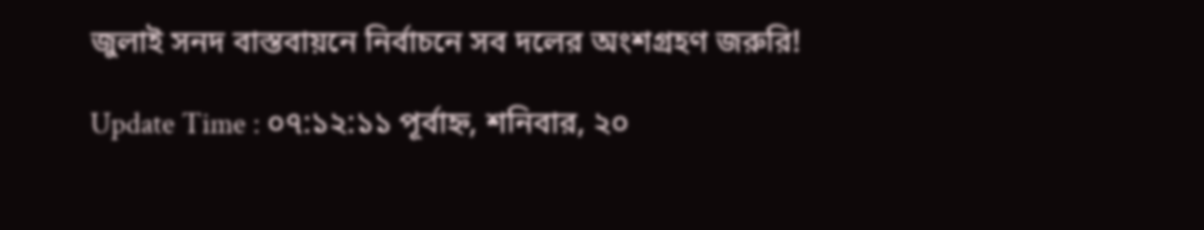জুলাই সনদ বাস্তবায়নে নির্বাচনে সব দলের অংশগ্রহণ জরুরি!

Update Time : ০৭:১২:১১ পূর্বাহ্ন, শনিবার, ২০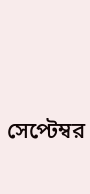সেপ্টেম্বর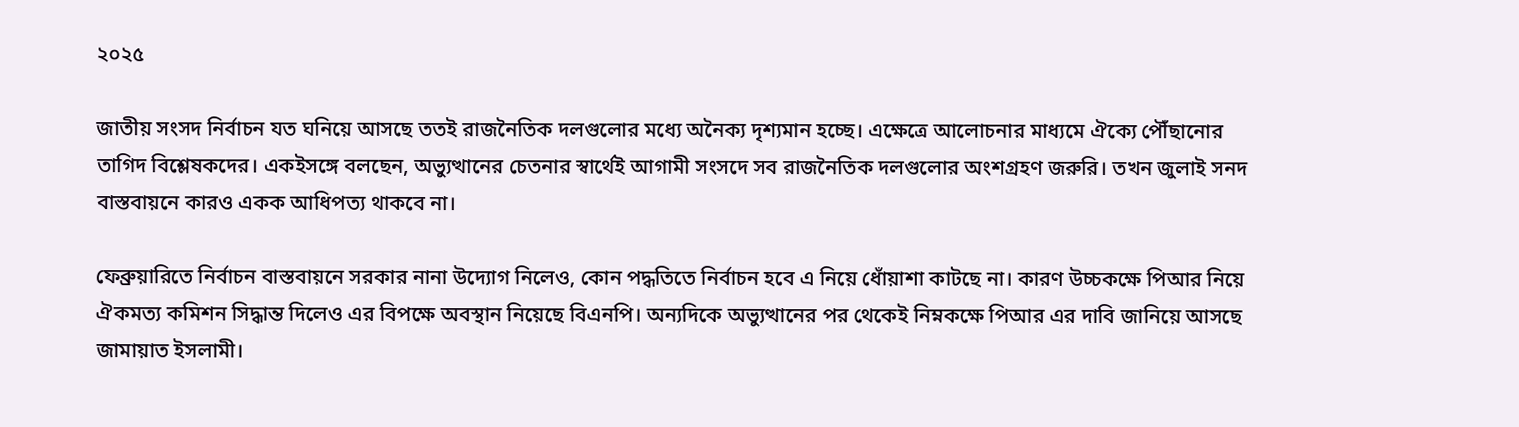২০২৫

জাতীয় সংসদ নির্বাচন যত ঘনিয়ে আসছে ততই রাজনৈতিক দলগুলোর মধ্যে অনৈক্য দৃশ্যমান হচ্ছে। এক্ষেত্রে আলোচনার মাধ্যমে ঐক্যে পৌঁছানোর তাগিদ বিশ্লেষকদের। একইসঙ্গে বলছেন, অভ্যুত্থানের চেতনার স্বার্থেই আগামী সংসদে সব রাজনৈতিক দলগুলোর অংশগ্রহণ জরুরি। তখন জুলাই সনদ বাস্তবায়নে কারও একক আধিপত্য থাকবে না।

ফেব্রুয়ারিতে নির্বাচন বাস্তবায়নে সরকার নানা উদ্যোগ নিলেও, কোন পদ্ধতিতে নির্বাচন হবে এ নিয়ে ধোঁয়াশা কাটছে না। কারণ উচ্চকক্ষে পিআর নিয়ে ঐকমত্য কমিশন সিদ্ধান্ত দিলেও এর বিপক্ষে অবস্থান নিয়েছে বিএনপি। অন্যদিকে অভ্যুত্থানের পর থেকেই নিম্নকক্ষে পিআর এর দাবি জানিয়ে আসছে জামায়াত ইসলামী।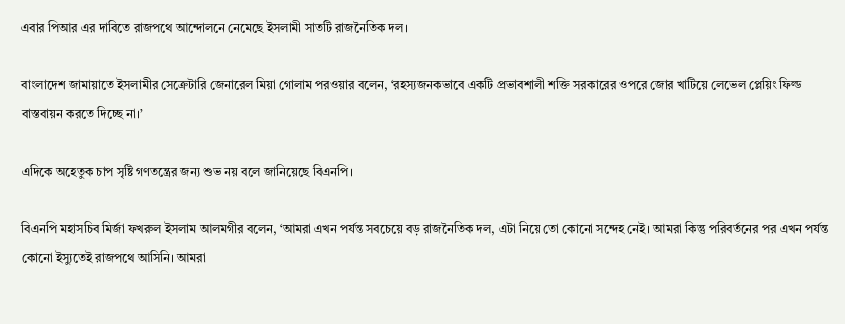এবার পিআর এর দাবিতে রাজপথে আন্দোলনে নেমেছে ইসলামী সাতটি রাজনৈতিক দল।

বাংলাদেশ জামায়াতে ইসলামীর সেক্রেটারি জেনারেল মিয়া গোলাম পরওয়ার বলেন, ‘রহস্যজনকভাবে একটি প্রভাবশালী শক্তি সরকারের ওপরে জোর খাটিয়ে লেভেল প্লেয়িং ফিল্ড বাস্তবায়ন করতে দিচ্ছে না।’

এদিকে অহেতুক চাপ সৃষ্টি গণতন্ত্রের জন্য শুভ নয় বলে জানিয়েছে বিএনপি।

বিএনপি মহাসচিব মির্জা ফখরুল ইসলাম আলমগীর বলেন, ‘আমরা এখন পর্যন্ত সবচেয়ে বড় রাজনৈতিক দল, এটা নিয়ে তো কোনো সন্দেহ নেই। আমরা কিন্তু পরিবর্তনের পর এখন পর্যন্ত কোনো ইস্যুতেই রাজপথে আসিনি। আমরা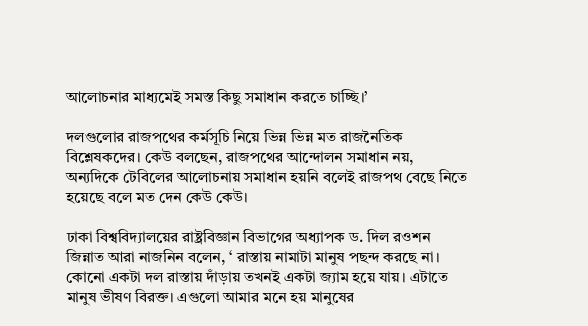আলোচনার মাধ্যমেই সমস্ত কিছু সমাধান করতে চাচ্ছি।’

দলগুলোর রাজপথের কর্মসূচি নিয়ে ভিন্ন ভিন্ন মত রাজনৈতিক বিশ্লেষকদের। কেউ বলছেন, রাজপথের আন্দোলন সমাধান নয়, অন্যদিকে টেবিলের আলোচনায় সমাধান হয়নি বলেই রাজপথ বেছে নিতে হয়েছে বলে মত দেন কেউ কেউ।

ঢাকা বিশ্ববিদ্যালয়ের রাষ্ট্রবিজ্ঞান বিভাগের অধ্যাপক ড. দিল রওশন জিন্নাত আরা নাজনিন বলেন, ‘ রাস্তায় নামাটা মানুষ পছন্দ করছে না। কোনো একটা দল রাস্তায় দাঁড়ায় তখনই একটা জ্যাম হয়ে যায়। এটাতে মানুষ ভীষণ বিরক্ত। এগুলো আমার মনে হয় মানুষের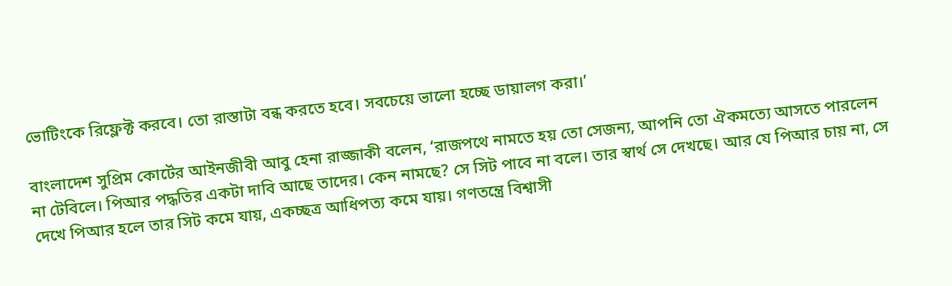ভোটিংকে রিফ্লেক্ট করবে। তো রাস্তাটা বন্ধ করতে হবে। সবচেয়ে ভালো হচ্ছে ডায়ালগ করা।’

বাংলাদেশ সুপ্রিম কোর্টের আইনজীবী আবু হেনা রাজ্জাকী বলেন, ‘রাজপথে নামতে হয় তো সেজন্য, আপনি তো ঐকমত্যে আসতে পারলেন না টেবিলে। পিআর পদ্ধতির একটা দাবি আছে তাদের। কেন নামছে? সে সিট পাবে না বলে। তার স্বার্থ সে দেখছে। আর যে পিআর চায় না, সে দেখে পিআর হলে তার সিট কমে যায়, একচ্ছত্র আধিপত্য কমে যায়। গণতন্ত্রে বিশ্বাসী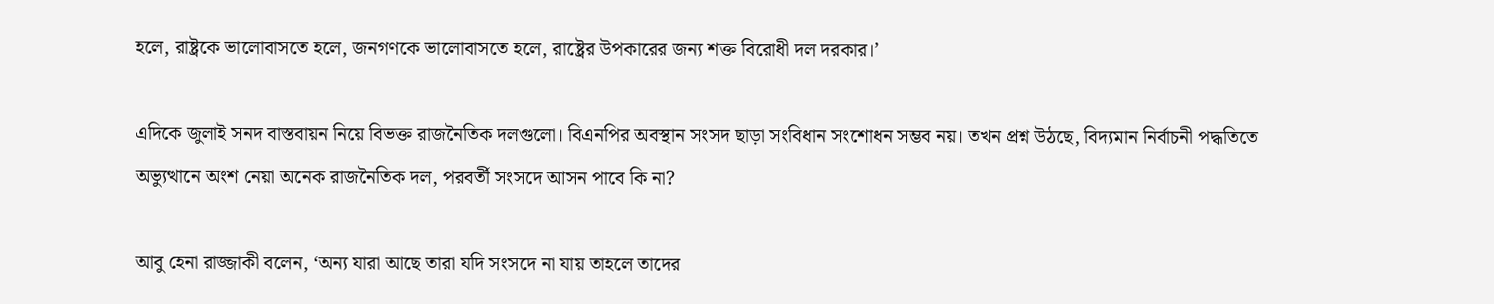হলে, রাষ্ট্রকে ভালোবাসতে হলে, জনগণকে ভালোবাসতে হলে, রাষ্ট্রের উপকারের জন্য শক্ত বিরোধী দল দরকার।’

এদিকে জুলাই সনদ বাস্তবায়ন নিয়ে বিভক্ত রাজনৈতিক দলগুলো। বিএনপির অবস্থান সংসদ ছাড়া সংবিধান সংশোধন সম্ভব নয়। তখন প্রশ্ন উঠছে, বিদ্যমান নির্বাচনী পদ্ধতিতে অভ্যুত্থানে অংশ নেয়া অনেক রাজনৈতিক দল, পরবর্তী সংসদে আসন পাবে কি না?

আবু হেনা রাজ্জাকী বলেন, ‘অন্য যারা আছে তারা যদি সংসদে না যায় তাহলে তাদের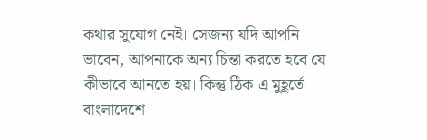কথার সুযোগ নেই। সেজন্য যদি আপনি ভাবেন, আপনাকে অন্য চিন্তা করতে হবে যে কীভাবে আনতে হয়। কিন্তু ঠিক এ মুহূর্তে বাংলাদেশে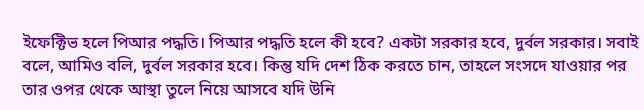ইফেক্টিভ হলে পিআর পদ্ধতি। পিআর পদ্ধতি হলে কী হবে? একটা সরকার হবে, দুর্বল সরকার। সবাই বলে, আমিও বলি, দুর্বল সরকার হবে। কিন্তু যদি দেশ ঠিক করতে চান, তাহলে সংসদে যাওয়ার পর তার ওপর থেকে আস্থা তুলে নিয়ে আসবে যদি উনি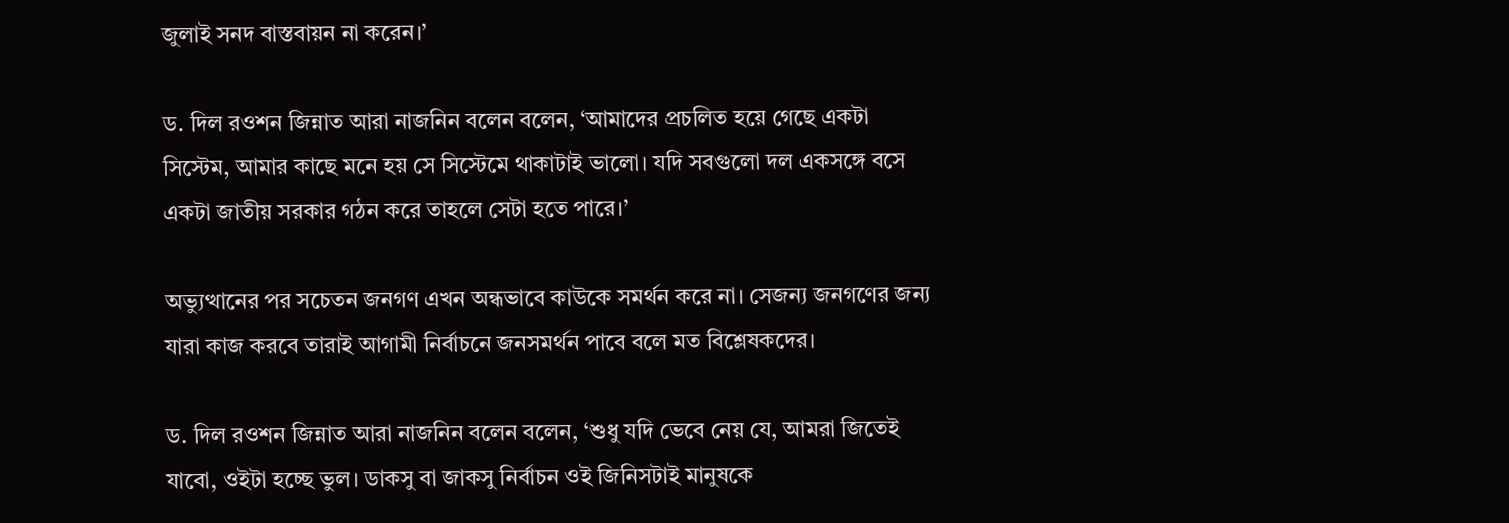জুলাই সনদ বাস্তবায়ন না করেন।’

ড. দিল রওশন জিন্নাত আরা নাজনিন বলেন বলেন, ‘আমাদের প্রচলিত হয়ে গেছে একটা সিস্টেম, আমার কাছে মনে হয় সে সিস্টেমে থাকাটাই ভালো। যদি সবগুলো দল একসঙ্গে বসে একটা জাতীয় সরকার গঠন করে তাহলে সেটা হতে পারে।’

অভ্যুত্থানের পর সচেতন জনগণ এখন অন্ধভাবে কাউকে সমর্থন করে না। সেজন্য জনগণের জন্য যারা কাজ করবে তারাই আগামী নির্বাচনে জনসমর্থন পাবে বলে মত বিশ্লেষকদের।

ড. দিল রওশন জিন্নাত আরা নাজনিন বলেন বলেন, ‘শুধু যদি ভেবে নেয় যে, আমরা জিতেই যাবো, ওইটা হচ্ছে ভুল। ডাকসু বা জাকসু নির্বাচন ওই জিনিসটাই মানুষকে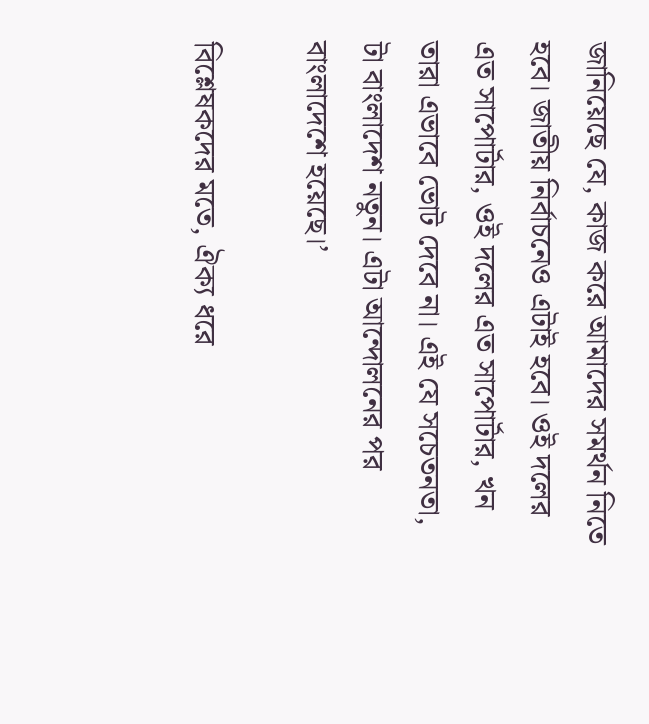জানিয়েছে যে, কাজ করে আমাদের সমর্থন নিতে হবে। জাতীয় নির্বাচনেও এটাই হবে। ওই দলের এত সাপোর্টার, ওই দলের এত সাপোর্টার, খন তারা এভাবে ভোট দেবে না। এই যে সচেতনতা, টা বাংলাদেশ নতুন। এটা আন্দোলনের পর বাংলাদেশে হয়েছে।’

বিশ্লেষকদের মতে, ঐক্য ধরে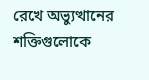রেখে অভ্যুত্থানের শক্তিগুলোকে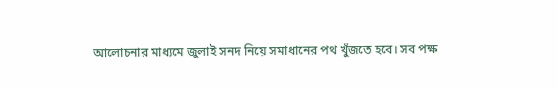আলোচনার মাধ্যমে জুলাই সনদ নিয়ে সমাধানের পথ খুঁজতে হবে। সব পক্ষ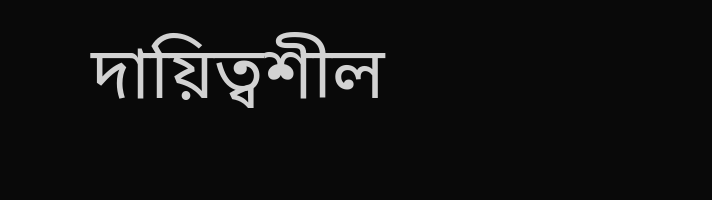দায়িত্বশীল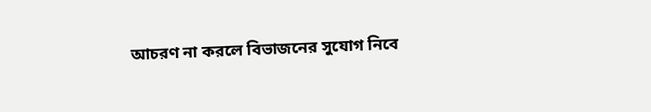আচরণ না করলে বিভাজনের সুযোগ নিবে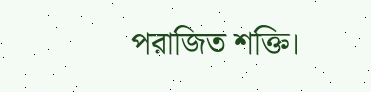পরাজিত শক্তি।